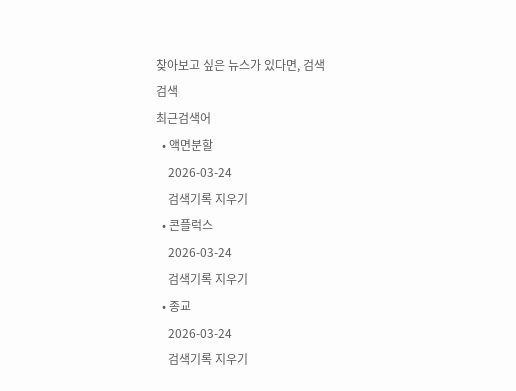찾아보고 싶은 뉴스가 있다면, 검색
검색
최근검색어
  • 액면분할
    2026-03-24
    검색기록 지우기
  • 콘플럭스
    2026-03-24
    검색기록 지우기
  • 종교
    2026-03-24
    검색기록 지우기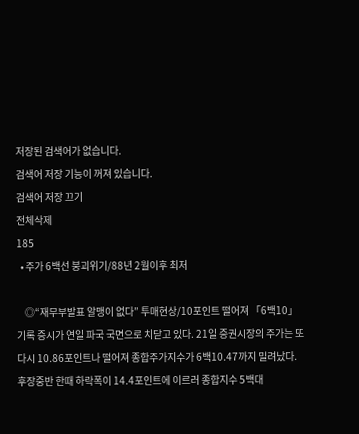저장된 검색어가 없습니다.
검색어 저장 기능이 꺼져 있습니다.
검색어 저장 끄기
전체삭제
185
  • 주가 6백선 붕괴위기/88년 2월이후 최저

    ◎“재무부발표 알맹이 없다” 투매현상/10포인트 떨어져 「6백10」기록 증시가 연일 파국 국면으로 치닫고 있다. 21일 증권시장의 주가는 또다시 10.86포인트나 떨어져 종합주가지수가 6백10.47까지 밀려났다. 후장중반 한때 하락폭이 14.4포인트에 이르러 종합지수 5백대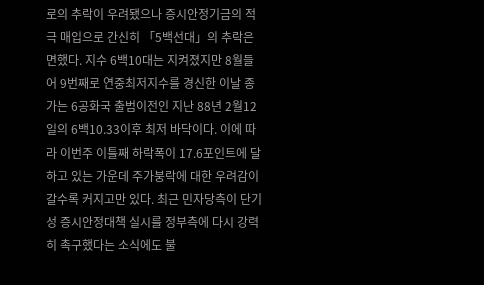로의 추락이 우려됐으나 증시안정기금의 적극 매입으로 간신히 「5백선대」의 추락은 면했다. 지수 6백10대는 지켜졌지만 8월들어 9번째로 연중최저지수를 경신한 이날 종가는 6공화국 출범이전인 지난 88년 2월12일의 6백10.33이후 최저 바닥이다. 이에 따라 이번주 이틀째 하락폭이 17.6포인트에 달하고 있는 가운데 주가붕락에 대한 우려감이 갈수록 커지고만 있다. 최근 민자당측이 단기성 증시안정대책 실시를 정부측에 다시 강력히 촉구했다는 소식에도 불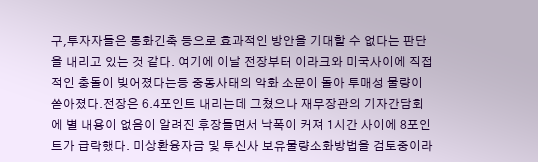구,투자자들은 통화긴축 등으로 효과적인 방안을 기대할 수 없다는 판단을 내리고 있는 것 같다. 여기에 이날 전장부터 이라크와 미국사이에 직접적인 충돌이 빚어졌다는등 중동사태의 악화 소문이 돌아 투매성 물량이 쏟아졌다.전장은 6.4포인트 내리는데 그쳤으나 재무장관의 기자간담회에 별 내용이 없음이 알려진 후장들면서 낙폭이 커져 1시간 사이에 8포인트가 급락했다. 미상환융자금 및 투신사 보유물량소화방법을 검토중이라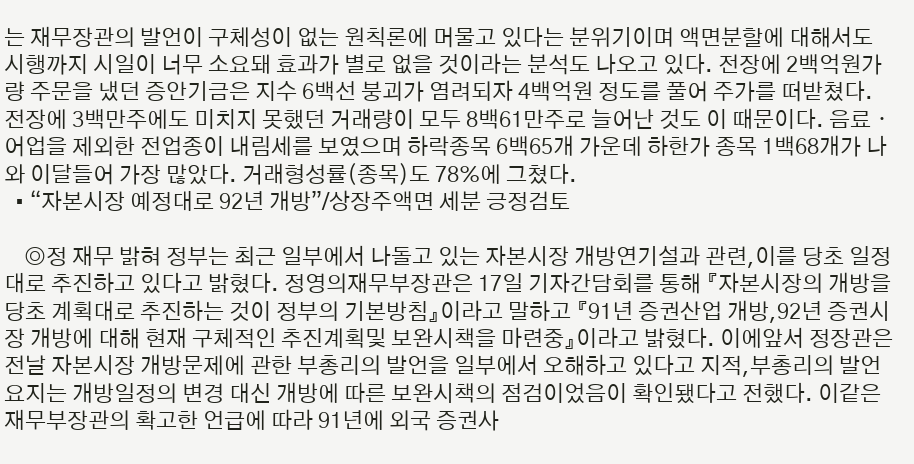는 재무장관의 발언이 구체성이 없는 원칙론에 머물고 있다는 분위기이며 액면분할에 대해서도 시행까지 시일이 너무 소요돼 효과가 별로 없을 것이라는 분석도 나오고 있다. 전장에 2백억원가량 주문을 냈던 증안기금은 지수 6백선 붕괴가 염려되자 4백억원 정도를 풀어 주가를 떠받쳤다. 전장에 3백만주에도 미치지 못했던 거래량이 모두 8백61만주로 늘어난 것도 이 때문이다. 음료ㆍ어업을 제외한 전업종이 내림세를 보였으며 하락종목 6백65개 가운데 하한가 종목 1백68개가 나와 이달들어 가장 많았다. 거래형성률(종목)도 78%에 그쳤다.
  • “자본시장 예정대로 92년 개방”/상장주액면 세분 긍정검토

    ◎정 재무 밝혀 정부는 최근 일부에서 나돌고 있는 자본시장 개방연기설과 관련,이를 당초 일정대로 추진하고 있다고 밝혔다. 정영의재무부장관은 17일 기자간담회를 통해 『자본시장의 개방을 당초 계획대로 추진하는 것이 정부의 기본방침』이라고 말하고 『91년 증권산업 개방,92년 증권시장 개방에 대해 현재 구체적인 추진계획및 보완시책을 마련중』이라고 밝혔다. 이에앞서 정장관은 전날 자본시장 개방문제에 관한 부총리의 발언을 일부에서 오해하고 있다고 지적,부총리의 발언 요지는 개방일정의 변경 대신 개방에 따른 보완시책의 점검이었음이 확인됐다고 전했다. 이같은 재무부장관의 확고한 언급에 따라 91년에 외국 증권사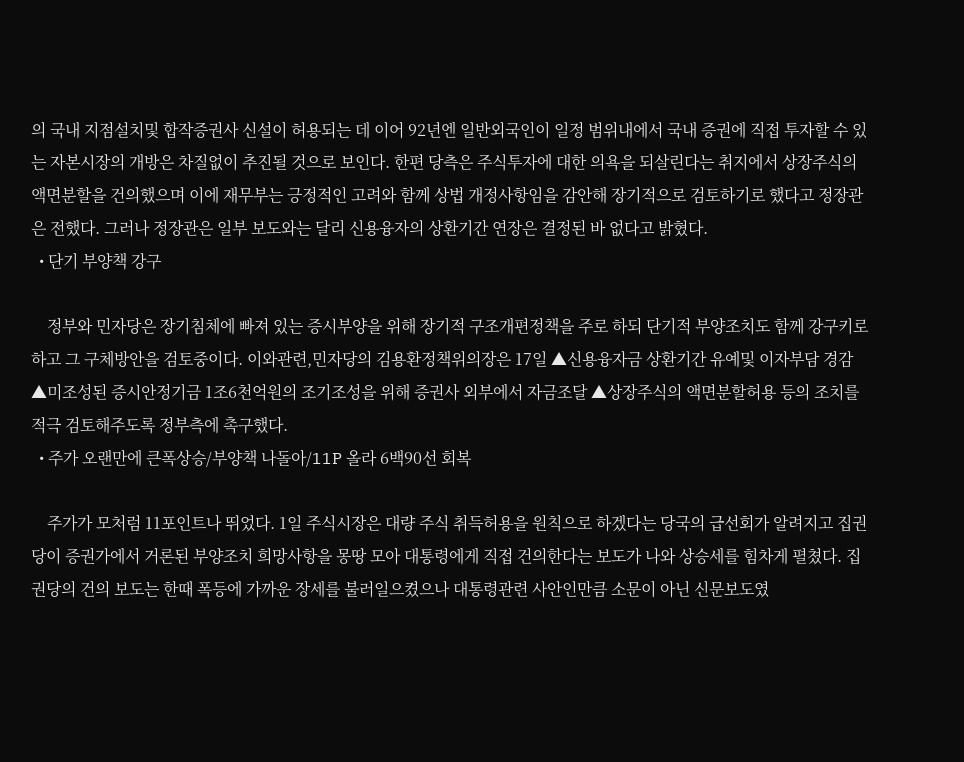의 국내 지점설치및 합작증권사 신설이 허용되는 데 이어 92년엔 일반외국인이 일정 범위내에서 국내 증권에 직접 투자할 수 있는 자본시장의 개방은 차질없이 추진될 것으로 보인다. 한편 당측은 주식투자에 대한 의욕을 되살린다는 취지에서 상장주식의 액면분할을 건의했으며 이에 재무부는 긍정적인 고려와 함께 상법 개정사항임을 감안해 장기적으로 검토하기로 했다고 정장관은 전했다. 그러나 정장관은 일부 보도와는 달리 신용융자의 상환기간 연장은 결정된 바 없다고 밝혔다.
  • 단기 부양책 강구

    정부와 민자당은 장기침체에 빠져 있는 증시부양을 위해 장기적 구조개편정책을 주로 하되 단기적 부양조치도 함께 강구키로 하고 그 구체방안을 검토중이다. 이와관련,민자당의 김용환정책위의장은 17일 ▲신용융자금 상환기간 유예및 이자부담 경감 ▲미조성된 증시안정기금 1조6천억원의 조기조성을 위해 증권사 외부에서 자금조달 ▲상장주식의 액면분할허용 등의 조치를 적극 검토해주도록 정부측에 촉구했다.
  • 주가 오랜만에 큰폭상승/부양책 나돌아/11P 올라 6백90선 회복

    주가가 모처럼 11포인트나 뛰었다. 1일 주식시장은 대량 주식 취득허용을 원칙으로 하겠다는 당국의 급선회가 알려지고 집권당이 증권가에서 거론된 부양조치 희망사항을 몽땅 모아 대통령에게 직접 건의한다는 보도가 나와 상승세를 힘차게 펼쳤다. 집권당의 건의 보도는 한때 폭등에 가까운 장세를 불러일으켰으나 대통령관련 사안인만큼 소문이 아닌 신문보도였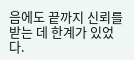음에도 끝까지 신뢰를 받는 데 한계가 있었다.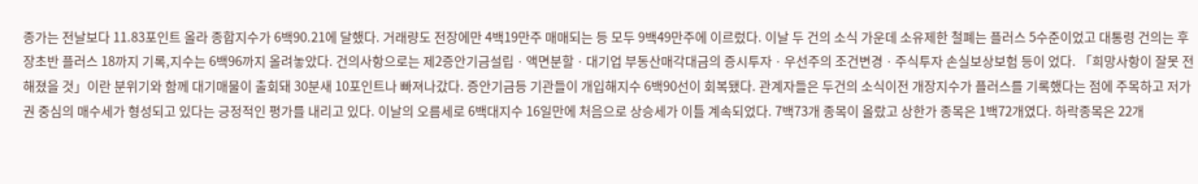종가는 전날보다 11.83포인트 올라 종합지수가 6백90.21에 달했다. 거래량도 전장에만 4백19만주 매매되는 등 모두 9백49만주에 이르렀다. 이날 두 건의 소식 가운데 소유제한 철폐는 플러스 5수준이었고 대통령 건의는 후장초반 플러스 18까지 기록,지수는 6백96까지 올려놓았다. 건의사항으로는 제2증안기금설립ㆍ액면분할ㆍ대기업 부동산매각대금의 증시투자ㆍ우선주의 조건변경ㆍ주식투자 손실보상보험 등이 었다. 「희망사항이 잘못 전해졌을 것」이란 분위기와 함께 대기매물이 출회돼 30분새 10포인트나 빠져나갔다. 증안기금등 기관들이 개입해지수 6백90선이 회복됐다. 관계자들은 두건의 소식이전 개장지수가 플러스를 기록했다는 점에 주목하고 저가권 중심의 매수세가 형성되고 있다는 긍정적인 평가를 내리고 있다. 이날의 오름세로 6백대지수 16일만에 처음으로 상승세가 이틀 계속되었다. 7백73개 종목이 올랐고 상한가 종목은 1백72개였다. 하락종목은 22개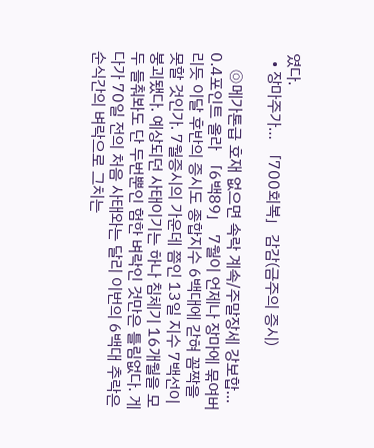였다.
  • 장마주가… 「700회복」감감(금주의 증시)

    ◎메가톤급 호재 없으면 속락 계속/주말장세 강보합… 0.4포인트 올라 「6백89」 7월이 언제나 장마에 묶여버리듯 이달 후반의 증시도 종합지수 6백대에 갇혀 꼼짝을 못할 것인가. 7월증시의 가운데 쯤인 13일 지수 7백선이 붕괴됐다. 예상되던 사태이기는 하나 침체기 16개월을 모두 들춰봐도 단 두번뿐인 험한 벼락인 것만은 틀림없다. 게다가 70일 전의 처음 사태와는 달리 이번의 6백대 추락은 순식간의 벼락으로 그치는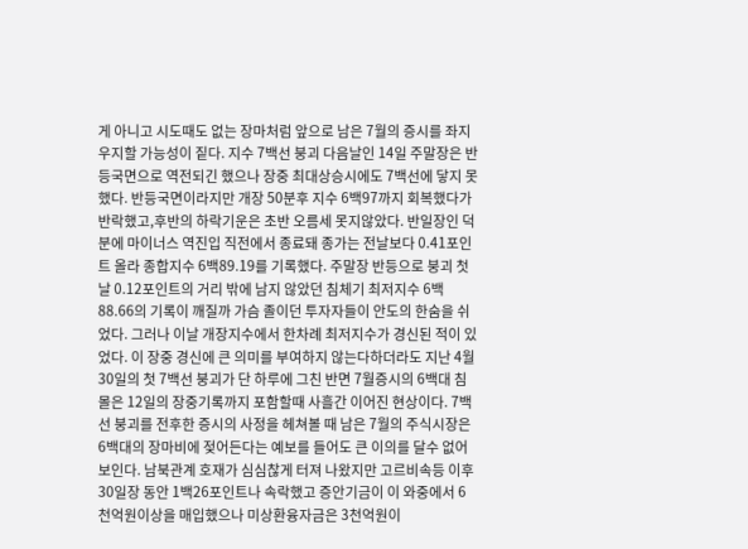게 아니고 시도때도 없는 장마처럼 앞으로 남은 7월의 증시를 좌지우지할 가능성이 짙다. 지수 7백선 붕괴 다음날인 14일 주말장은 반등국면으로 역전되긴 했으나 장중 최대상승시에도 7백선에 닿지 못했다. 반등국면이라지만 개장 50분후 지수 6백97까지 회복했다가 반락했고,후반의 하락기운은 초반 오름세 못지않았다. 반일장인 덕분에 마이너스 역진입 직전에서 종료돼 종가는 전날보다 0.41포인트 올라 종합지수 6백89.19를 기록했다. 주말장 반등으로 붕괴 첫날 0.12포인트의 거리 밖에 남지 않았던 침체기 최저지수 6백88.66의 기록이 깨질까 가슴 졸이던 투자자들이 안도의 한숨을 쉬었다. 그러나 이날 개장지수에서 한차례 최저지수가 경신된 적이 있었다. 이 장중 경신에 큰 의미를 부여하지 않는다하더라도 지난 4월30일의 첫 7백선 붕괴가 단 하루에 그친 반면 7월증시의 6백대 침몰은 12일의 장중기록까지 포함할때 사흘간 이어진 현상이다. 7백선 붕괴를 전후한 증시의 사정을 헤쳐볼 때 남은 7월의 주식시장은 6백대의 장마비에 젖어든다는 예보를 들어도 큰 이의를 달수 없어 보인다. 남북관계 호재가 심심찮게 터져 나왔지만 고르비속등 이후 30일장 동안 1백26포인트나 속락했고 증안기금이 이 와중에서 6천억원이상을 매입했으나 미상환융자금은 3천억원이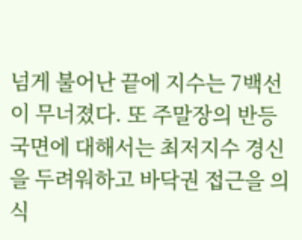넘게 불어난 끝에 지수는 7백선이 무너졌다. 또 주말장의 반등국면에 대해서는 최저지수 경신을 두려워하고 바닥권 접근을 의식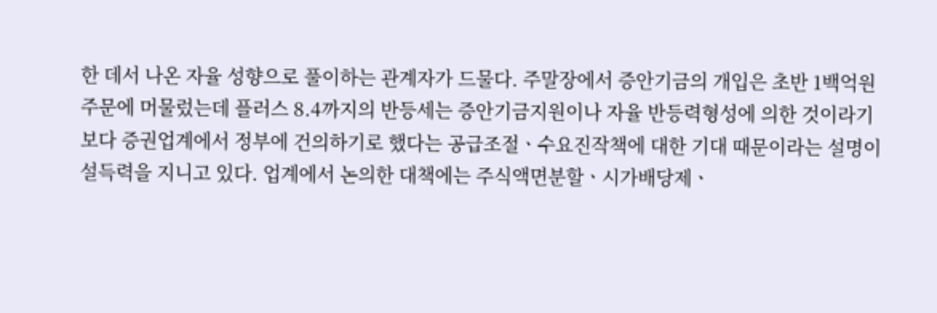한 데서 나온 자율 성향으로 풀이하는 관계자가 드물다. 주말장에서 증안기금의 개입은 초반 1백억원 주문에 머물렀는데 플러스 8.4까지의 반등세는 증안기금지원이나 자율 반등력형성에 의한 것이라기 보다 증권업계에서 정부에 건의하기로 했다는 공급조절ㆍ수요진작책에 대한 기대 때문이라는 설명이 설득력을 지니고 있다. 업계에서 논의한 대책에는 주식액면분할ㆍ시가배당제ㆍ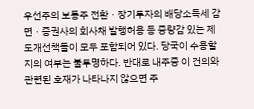우선주의 보통주 전환ㆍ장기투자의 배당소득세 감면ㆍ증권사의 회사채 발행허용 등 중량감 있는 제도개선책들이 모두 포함되어 있다. 당국이 수용할지의 여부는 불투명하다. 반대로 내주중 이 건의와 관련된 호재가 나타나지 않으면 주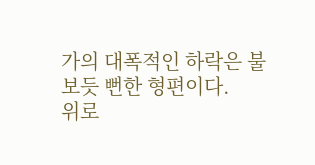가의 대폭적인 하락은 불보듯 뻔한 형편이다.
위로